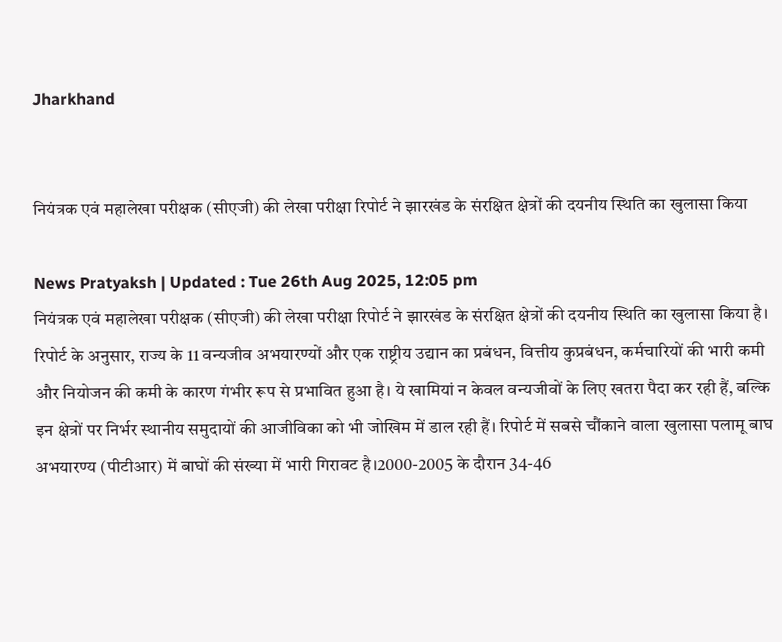Jharkhand


नियंत्रक एवं महालेखा परीक्षक (सीएजी) की लेखा परीक्षा रिपोर्ट ने झारखंड के संरक्षित क्षेत्रों की दयनीय स्थिति का खुलासा किया

News Pratyaksh | Updated : Tue 26th Aug 2025, 12:05 pm
नियंत्रक एवं महालेखा परीक्षक (सीएजी) की लेखा परीक्षा रिपोर्ट ने झारखंड के संरक्षित क्षेत्रों की दयनीय स्थिति का खुलासा किया है। रिपोर्ट के अनुसार, राज्य के 11 वन्यजीव अभयारण्यों और एक राष्ट्रीय उद्यान का प्रबंधन, वित्तीय कुप्रबंधन, कर्मचारियों की भारी कमी और नियोजन की कमी के कारण गंभीर रूप से प्रभावित हुआ है। ये खामियां न केवल वन्यजीवों के लिए खतरा पैदा कर रही हैं, बल्कि इन क्षेत्रों पर निर्भर स्थानीय समुदायों की आजीविका को भी जोखिम में डाल रही हैं। रिपोर्ट में सबसे चौंकाने वाला खुलासा पलामू बाघ अभयारण्य (पीटीआर) में बाघों की संख्या में भारी गिरावट है।2000-2005 के दौरान 34-46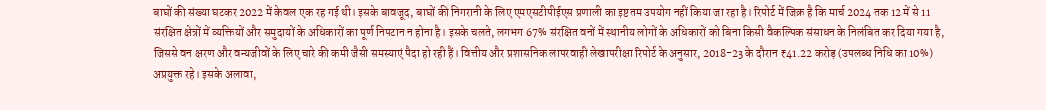बाघों की संख्या घटकर 2022 में केवल एक रह गई थी। इसके बावजूद, बाघों की निगरानी के लिए एमएसटीपीईएस प्रणाली का इष्टतम उपयोग नहीं किया जा रहा है। रिपोर्ट में जिक्र है कि मार्च 2024 तक 12 में से 11 संरक्षित क्षेत्रों में व्यक्तियों और समुदायों के अधिकारों का पूर्ण निपटान न होना है। इसके चलते, लगभग 67% संरक्षित वनों में स्थानीय लोगों के अधिकारों को बिना किसी वैकल्पिक संसाधन के निलंबित कर दिया गया है, जिससे वन क्षरण और वन्यजीवों के लिए चारे की कमी जैसी समस्याएं पैदा हो रही हैं। वित्तीय और प्रशासनिक लापरवाही लेखापरीक्षा रिपोर्ट के अनुसार, 2018-23 के दौरान ₹41.22 करोड़ (उपलब्ध निधि का 10%) अप्रयुक्त रहे। इसके अलावा,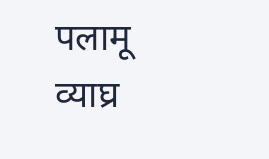पलामू व्याघ्र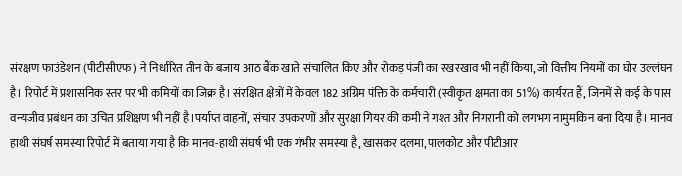संरक्षण फाउंडेशन (पीटीसीएफ) ने निर्धारित तीन के बजाय आठ बैंक खाते संचालित किए और रोकड़ पंजी का रखरखाव भी नहीं किया, जो वित्तीय नियमों का घोर उल्लंघन है। रिपोर्ट में प्रशासनिक स्तर पर भी कमियों का जिक्र है। संरक्षित क्षेत्रों में केवल 182 अग्रिम पंक्ति के कर्मचारी (स्वीकृत क्षमता का 51%) कार्यरत हैं, जिनमें से कई के पास वन्यजीव प्रबंधन का उचित प्रशिक्षण भी नहीं है।पर्याप्त वाहनों, संचार उपकरणों और सुरक्षा गियर की कमी ने गश्त और निगरानी को लगभग नामुमकिन बना दिया है। मानव हाथी संघर्ष समस्या रिपोर्ट में बताया गया है कि मानव-हाथी संघर्ष भी एक गंभीर समस्या है, खासकर दलमा, पालकोट और पीटीआर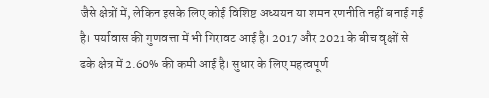जैसे क्षेत्रों में, लेकिन इसके लिए कोई विशिष्ट अध्ययन या शमन रणनीति नहीं बनाई गई है। पर्यावास की गुणवत्ता में भी गिरावट आई है। 2017 और 2021 के बीच वृक्षों से ढके क्षेत्र में 2.60% की कमी आई है। सुधार के लिए महत्वपूर्ण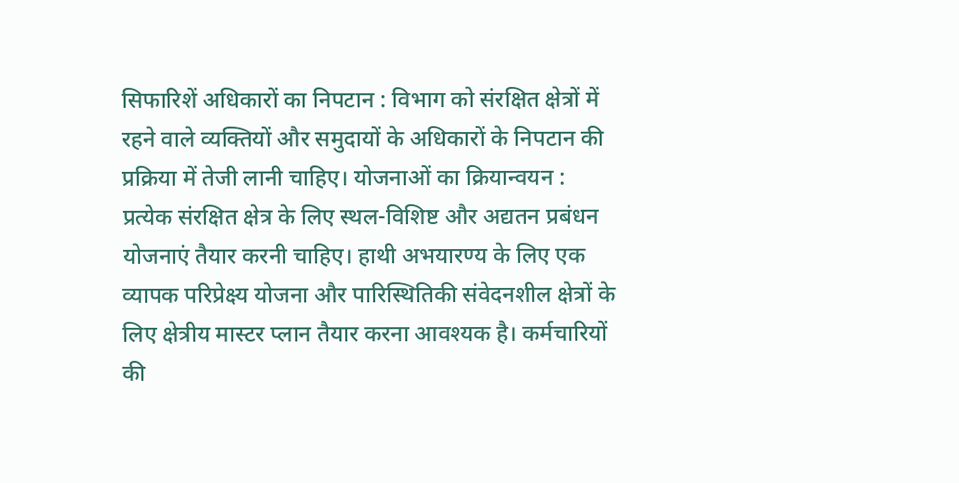सिफारिशें अधिकारों का निपटान : विभाग को संरक्षित क्षेत्रों में रहने वाले व्यक्तियों और समुदायों के अधिकारों के निपटान की प्रक्रिया में तेजी लानी चाहिए। योजनाओं का क्रियान्वयन : प्रत्येक संरक्षित क्षेत्र के लिए स्थल-विशिष्ट और अद्यतन प्रबंधन योजनाएं तैयार करनी चाहिए। हाथी अभयारण्य के लिए एक व्यापक परिप्रेक्ष्य योजना और पारिस्थितिकी संवेदनशील क्षेत्रों के लिए क्षेत्रीय मास्टर प्लान तैयार करना आवश्यक है। कर्मचारियों की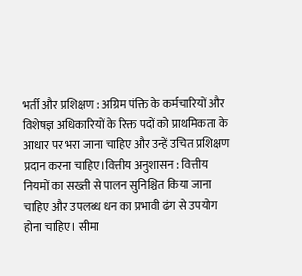भर्ती और प्रशिक्षण : अग्रिम पंक्ति के कर्मचारियों और विशेषज्ञ अधिकारियों के रिक्त पदों को प्राथमिकता के आधार पर भरा जाना चाहिए और उन्हें उचित प्रशिक्षण प्रदान करना चाहिए।वित्तीय अनुशासन : वित्तीय नियमों का सख्ती से पालन सुनिश्चित किया जाना चाहिए और उपलब्ध धन का प्रभावी ढंग से उपयोग होना चाहिए। सीमा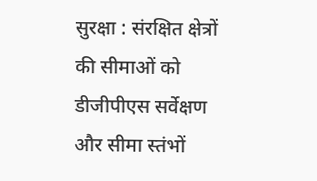सुरक्षा : संरक्षित क्षेत्रों की सीमाओं को डीजीपीएस सर्वेक्षण और सीमा स्तंभों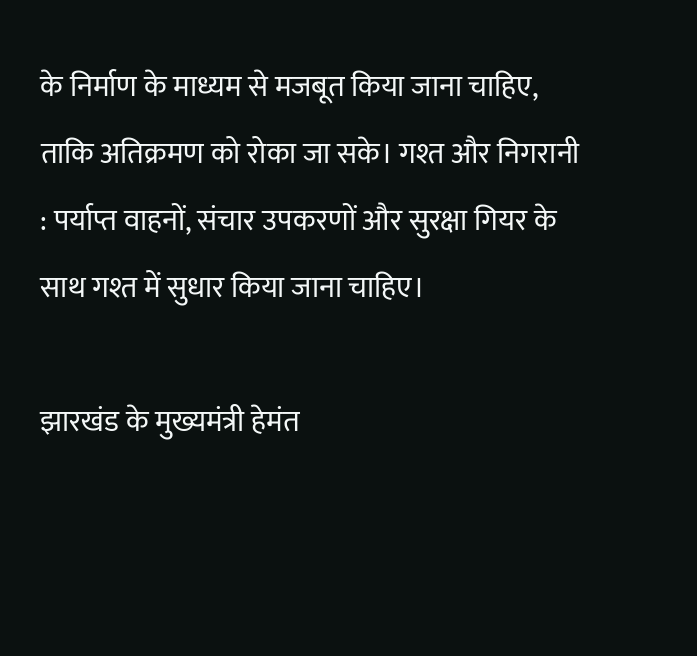के निर्माण के माध्यम से मजबूत किया जाना चाहिए, ताकि अतिक्रमण को रोका जा सके। गश्त और निगरानी : पर्याप्त वाहनों, संचार उपकरणों और सुरक्षा गियर के साथ गश्त में सुधार किया जाना चाहिए।

झारखंड के मुख्यमंत्री हेमंत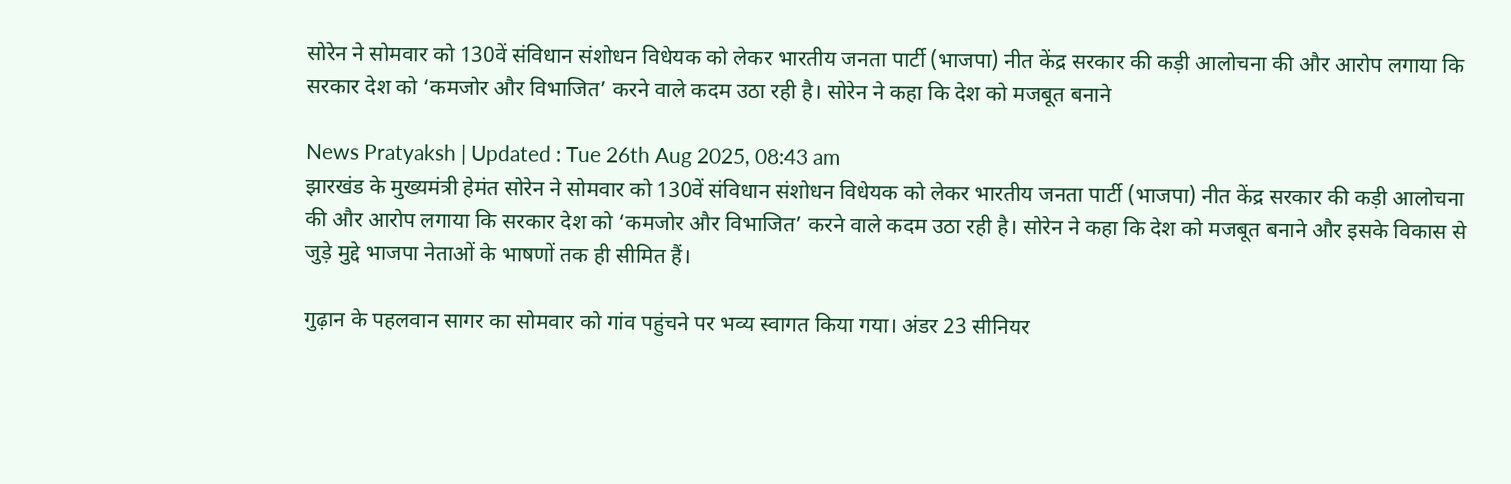सोरेन ने सोमवार को 130वें संविधान संशोधन विधेयक को लेकर भारतीय जनता पार्टी (भाजपा) नीत केंद्र सरकार की कड़ी आलोचना की और आरोप लगाया कि सरकार देश को ‘कमजोर और विभाजित’ करने वाले कदम उठा रही है। सोरेन ने कहा कि देश को मजबूत बनाने

News Pratyaksh | Updated : Tue 26th Aug 2025, 08:43 am
झारखंड के मुख्यमंत्री हेमंत सोरेन ने सोमवार को 130वें संविधान संशोधन विधेयक को लेकर भारतीय जनता पार्टी (भाजपा) नीत केंद्र सरकार की कड़ी आलोचना की और आरोप लगाया कि सरकार देश को ‘कमजोर और विभाजित’ करने वाले कदम उठा रही है। सोरेन ने कहा कि देश को मजबूत बनाने और इसके विकास से जुड़े मुद्दे भाजपा नेताओं के भाषणों तक ही सीमित हैं।

गुढ़ान के पहलवान सागर का सोमवार को गांव पहुंचने पर भव्य स्वागत किया गया। अंडर 23 सीनियर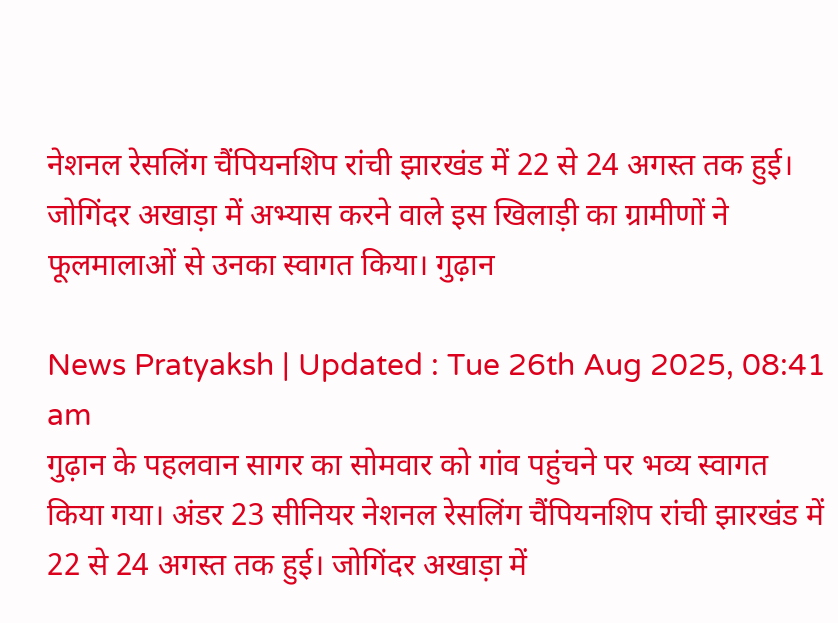नेशनल रेसलिंग चैंपियनशिप रांची झारखंड में 22 से 24 अगस्त तक हुई। जोगिंदर अखाड़ा में अभ्यास करने वाले इस खिलाड़ी का ग्रामीणों ने फूलमालाओं से उनका स्वागत किया। गुढ़ान

News Pratyaksh | Updated : Tue 26th Aug 2025, 08:41 am
गुढ़ान के पहलवान सागर का सोमवार को गांव पहुंचने पर भव्य स्वागत किया गया। अंडर 23 सीनियर नेशनल रेसलिंग चैंपियनशिप रांची झारखंड में 22 से 24 अगस्त तक हुई। जोगिंदर अखाड़ा में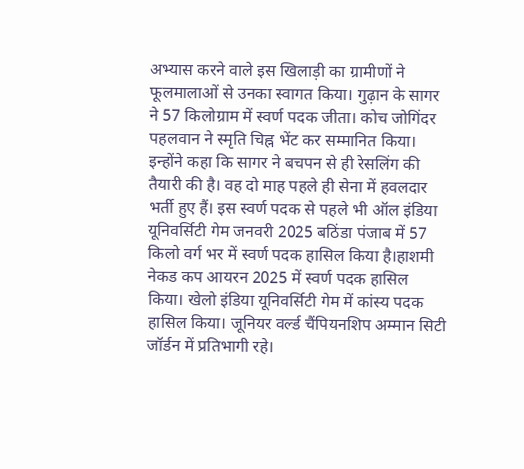अभ्यास करने वाले इस खिलाड़ी का ग्रामीणों ने फूलमालाओं से उनका स्वागत किया। गुढ़ान के सागर ने 57 किलोग्राम में स्वर्ण पदक जीता। कोच जोगिंदर पहलवान ने स्मृति चिह्न भेंट कर सम्मानित किया। इन्होंने कहा कि सागर ने बचपन से ही रेसलिंग की तैयारी की है। वह दो माह पहले ही सेना में हवलदार भर्ती हुए हैं। इस स्वर्ण पदक से पहले भी ऑल इंडिया यूनिवर्सिटी गेम जनवरी 2025 बठिंडा पंजाब में 57 किलो वर्ग भर में स्वर्ण पदक हासिल किया है।हाशमी नेकड कप आयरन 2025 में स्वर्ण पदक हासिल किया। खेलो इंडिया यूनिवर्सिटी गेम में कांस्य पदक हासिल किया। जूनियर वर्ल्ड चैंपियनशिप अम्मान सिटी जॉर्डन में प्रतिभागी रहे।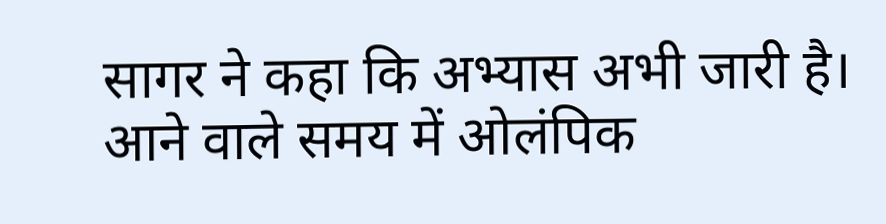सागर ने कहा कि अभ्यास अभी जारी है। आने वाले समय में ओलंपिक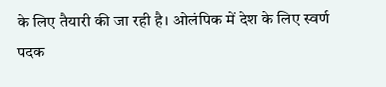के लिए तैयारी की जा रही है। ओलंपिक में देश के लिए स्वर्ण पदक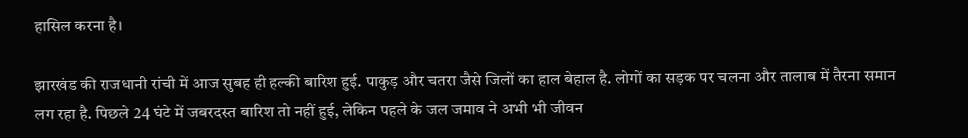हासिल करना है।

झारखंड की राजधानी रांची में आज सुबह ही हल्की बारिश हुई. पाकुड़ और चतरा जैसे जिलों का हाल बेहाल है. लोगों का सड़क पर चलना और तालाब में तैरना समान लग रहा है. पिछले 24 घंटे में जबरदस्त बारिश तो नहीं हुई, लेकिन पहले के जल जमाव ने अभी भी जीवन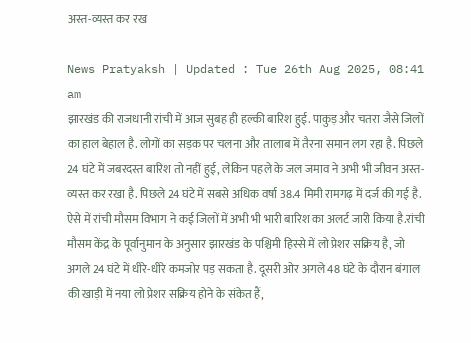अस्त-व्यस्त कर रख

News Pratyaksh | Updated : Tue 26th Aug 2025, 08:41 am
झारखंड की राजधानी रांची में आज सुबह ही हल्की बारिश हुई. पाकुड़ और चतरा जैसे जिलों का हाल बेहाल है. लोगों का सड़क पर चलना और तालाब में तैरना समान लग रहा है. पिछले 24 घंटे में जबरदस्त बारिश तो नहीं हुई, लेकिन पहले के जल जमाव ने अभी भी जीवन अस्त-व्यस्त कर रखा है. पिछले 24 घंटे में सबसे अधिक वर्षा 38.4 मिमी रामगढ़ में दर्ज की गई है. ऐसे में रांची मौसम विभाग ने कई जिलों में अभी भी भारी बारिश का अलर्ट जारी किया है.रांची मौसम केंद्र के पूर्वानुमान के अनुसार झारखंड के पश्चिमी हिस्से में लो प्रेशर सक्रिय है, जो अगले 24 घंटे में धीरे-धीरे कमजोर पड़ सकता है. दूसरी ओर अगले 48 घंटे के दौरान बंगाल की खाड़ी में नया लो प्रेशर सक्रिय होने के संकेत हैं,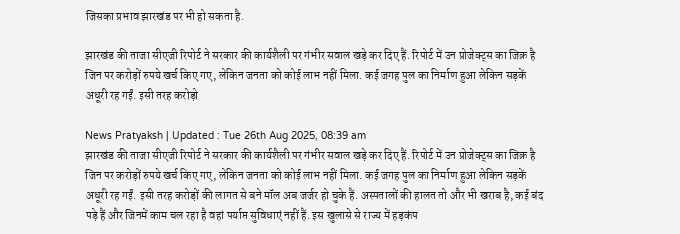जिसका प्रभाव झारखंड पर भी हो सकता है.

झारखंड की ताजा सीएजी रिपोर्ट ने सरकार की कार्यशैली पर गंभीर सवाल खड़े कर दिए हैं. रिपोर्ट में उन प्रोजेक्ट्स का जिक्र है जिन पर करोड़ों रुपये खर्च किए गए, लेकिन जनता को कोई लाभ नहीं मिला. कई जगह पुल का निर्माण हुआ लेकिन सड़कें अधूरी रह गईं. इसी तरह करोड़ो

News Pratyaksh | Updated : Tue 26th Aug 2025, 08:39 am
झारखंड की ताजा सीएजी रिपोर्ट ने सरकार की कार्यशैली पर गंभीर सवाल खड़े कर दिए हैं. रिपोर्ट में उन प्रोजेक्ट्स का जिक्र है जिन पर करोड़ों रुपये खर्च किए गए, लेकिन जनता को कोई लाभ नहीं मिला. कई जगह पुल का निर्माण हुआ लेकिन सड़कें अधूरी रह गईं. इसी तरह करोड़ों की लागत से बने मॉल अब जर्जर हो चुके हैं. अस्पतालों की हालत तो और भी खराब है, कई बंद पड़े हैं और जिनमें काम चल रहा है वहां पर्याप्त सुविधाएं नहीं हैं. इस खुलासे से राज्‍य में हड़कंप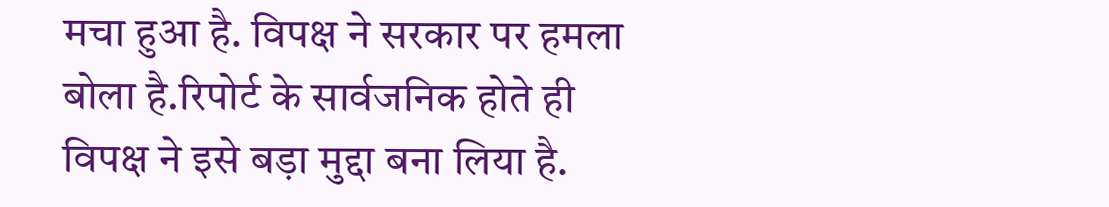मचा हुआ है. विपक्ष ने सरकार पर हमला बोला है.रिपोर्ट के सार्वजनिक होते ही विपक्ष ने इसे बड़ा मुद्दा बना लिया है.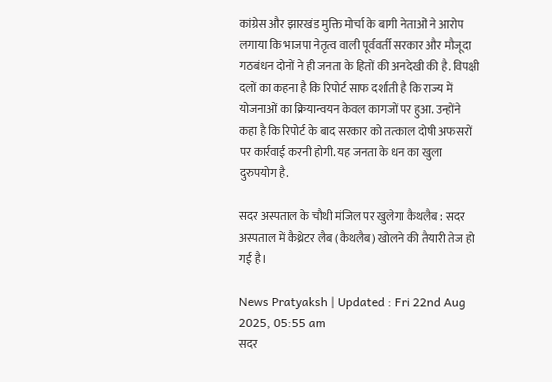कांग्रेस और झारखंड मुक्ति मोर्चा के बागी नेताओं ने आरोप लगाया कि भाजपा नेतृत्व वाली पूर्ववर्ती सरकार और मौजूदा गठबंधन दोनों ने ही जनता के हितों की अनदेखी की है. विपक्षी दलों का कहना है कि रिपोर्ट साफ दर्शाती है कि राज्य में योजनाओं का क्रियान्वयन केवल कागजों पर हुआ. उन्‍होंने कहा है कि रिपोर्ट के बाद सरकार को तत्‍काल दोषी अफसरों पर कार्रवाई करनी होगी. यह जनता के धन का खुला दुरुपयोग है.

सदर अस्पताल के चौथी मंजिल पर खुलेगा कैथलैब : सदर अस्पताल में कैथ्रेटर लैब (कैथलैब) खोलने की तैयारी तेज हो गई है।

News Pratyaksh | Updated : Fri 22nd Aug 2025, 05:55 am
सदर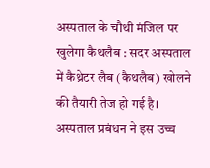अस्पताल के चौथी मंजिल पर खुलेगा कैथलैब : सदर अस्पताल में कैथ्रेटर लैब (कैथलैब) खोलने की तैयारी तेज हो गई है। अस्पताल प्रबंधन ने इस उच्च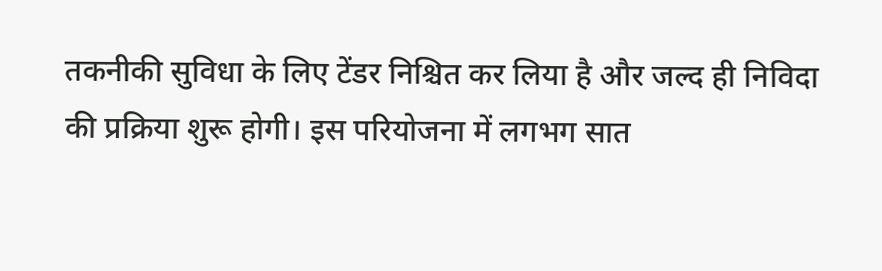तकनीकी सुविधा के लिए टेंडर निश्चित कर लिया है और जल्द ही निविदा की प्रक्रिया शुरू होगी। इस परियोजना में लगभग सात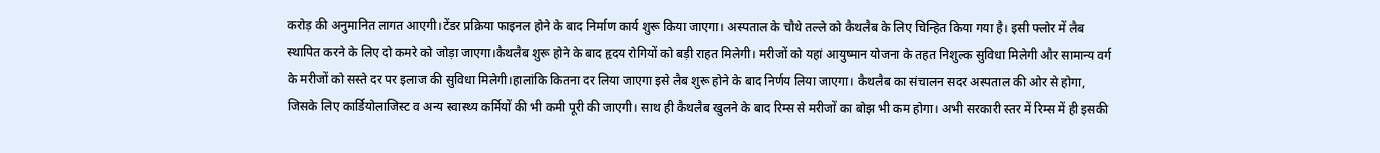करोड़ की अनुमानित लागत आएगी।टेंडर प्रक्रिया फाइनल होने के बाद निर्माण कार्य शुरू किया जाएगा। अस्पताल के चौथे तल्ले को कैथलैब के लिए चिन्हित किया गया है। इसी फ्लोर में लैब स्थापित करने के लिए दो कमरे को जोड़ा जाएगा।कैथलैब शुरू होने के बाद हृदय रोगियों को बड़ी राहत मिलेगी। मरीजों को यहां आयुष्मान योजना के तहत निशुल्क सुविधा मिलेगी और सामान्य वर्ग के मरीजों को सस्ते दर पर इलाज की सुविधा मिलेगी।हालांकि कितना दर लिया जाएगा इसे लैब शुरू होने के बाद निर्णय लिया जाएगा। कैथलैब का संचालन सदर अस्पताल की ओर से होगा, जिसके लिए कार्डियोलाजिस्ट व अन्य स्वास्थ्य कर्मियों की भी कमी पूरी की जाएगी। साथ ही कैथलैब खुलने के बाद रिम्स से मरीजों का बोझ भी कम होगा। अभी सरकारी स्तर में रिम्स में ही इसकी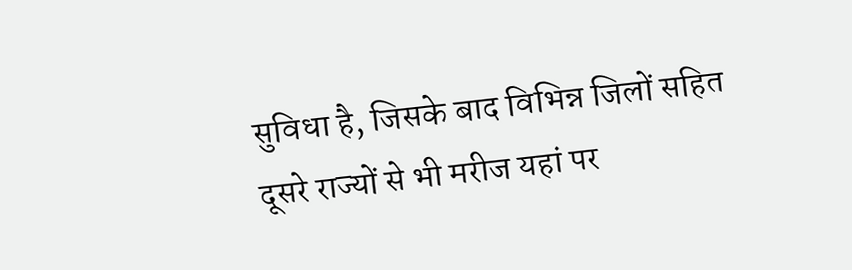सुविधा है, जिसके बाद विभिन्न जिलों सहित दूसरे राज्यों से भी मरीज यहां पर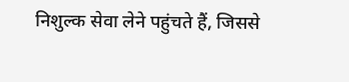निशुल्क सेवा लेने पहुंचते हैं, जिससे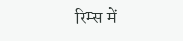रिम्स में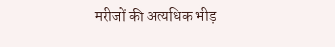मरीजों की अत्यधिक भीड़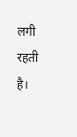लगी रहती है।